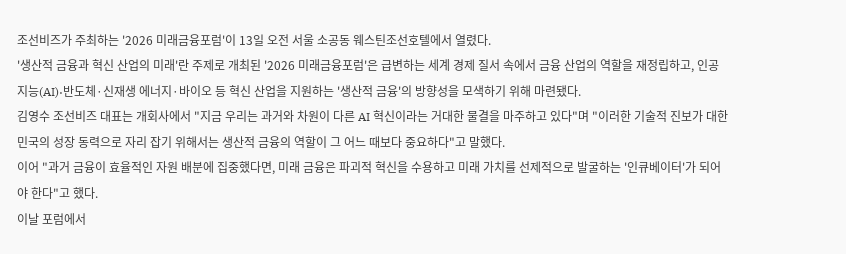조선비즈가 주최하는 '2026 미래금융포럼'이 13일 오전 서울 소공동 웨스틴조선호텔에서 열렸다.
'생산적 금융과 혁신 산업의 미래'란 주제로 개최된 '2026 미래금융포럼'은 급변하는 세계 경제 질서 속에서 금융 산업의 역할을 재정립하고, 인공지능(AI)·반도체·신재생 에너지·바이오 등 혁신 산업을 지원하는 '생산적 금융'의 방향성을 모색하기 위해 마련됐다.
김영수 조선비즈 대표는 개회사에서 "지금 우리는 과거와 차원이 다른 AI 혁신이라는 거대한 물결을 마주하고 있다"며 "이러한 기술적 진보가 대한민국의 성장 동력으로 자리 잡기 위해서는 생산적 금융의 역할이 그 어느 때보다 중요하다"고 말했다.
이어 "과거 금융이 효율적인 자원 배분에 집중했다면, 미래 금융은 파괴적 혁신을 수용하고 미래 가치를 선제적으로 발굴하는 '인큐베이터'가 되어야 한다"고 했다.
이날 포럼에서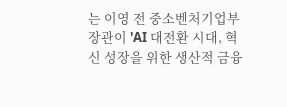는 이영 전 중소벤처기업부 장관이 'AI 대전환 시대, 혁신 성장을 위한 생산적 금융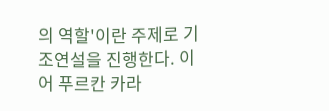의 역할'이란 주제로 기조연설을 진행한다. 이어 푸르칸 카라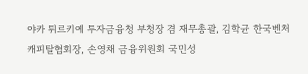야카 튀르키예 투자금융청 부청장 겸 재무총괄, 김학균 한국벤처캐피탈협회장, 손영채 금융위원회 국민성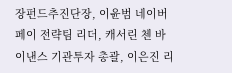장펀드추진단장, 이윤범 네이버페이 전략팀 리더, 캐서린 첸 바이낸스 기관투자 총괄, 이은진 리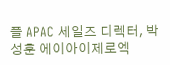플 APAC 세일즈 디렉터, 박성훈 에이아이제로엑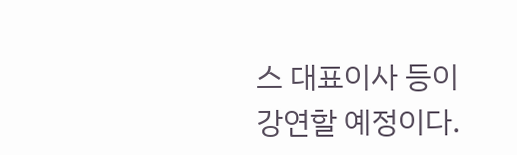스 대표이사 등이 강연할 예정이다.